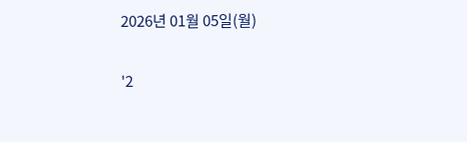2026년 01월 05일(월)

'2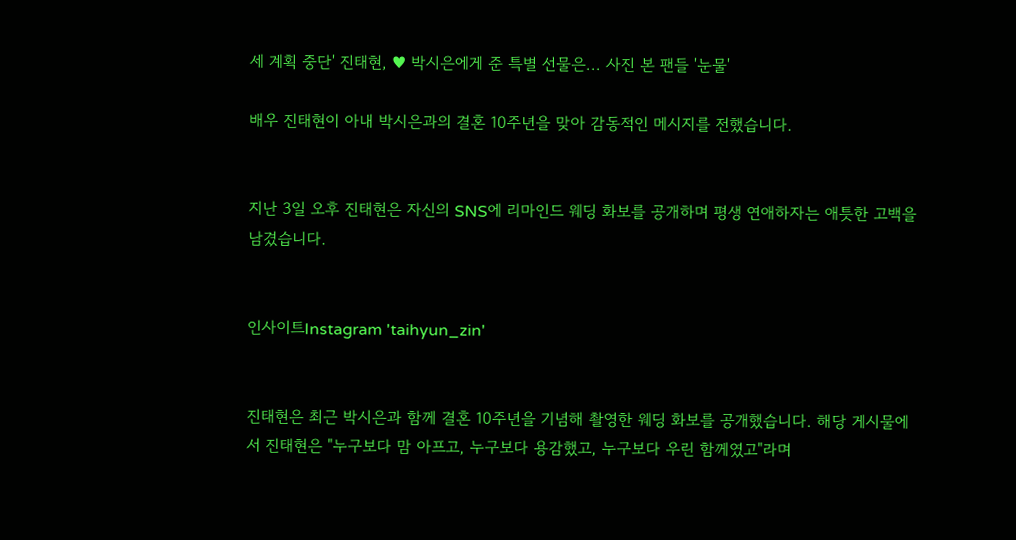세 계획 중단' 진태현, ♥ 박시은에게 준 특별 선물은... 사진 본 팬들 '눈물'

배우 진태현이 아내 박시은과의 결혼 10주년을 맞아 감동적인 메시지를 전했습니다.


지난 3일 오후 진태현은 자신의 SNS에 리마인드 웨딩 화보를 공개하며 평생 연애하자는 애틋한 고백을 남겼습니다.


인사이트Instagram 'taihyun_zin'


진태현은 최근 박시은과 함께 결혼 10주년을 기념해 촬영한 웨딩 화보를 공개했습니다. 해당 게시물에서 진태현은 "누구보다 맘 아프고, 누구보다 용감했고, 누구보다 우린 함께였고"라며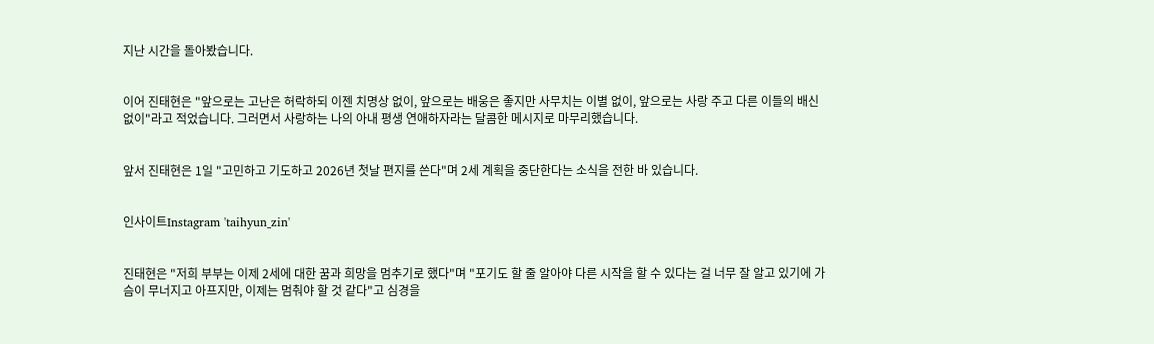지난 시간을 돌아봤습니다.


이어 진태현은 "앞으로는 고난은 허락하되 이젠 치명상 없이, 앞으로는 배웅은 좋지만 사무치는 이별 없이, 앞으로는 사랑 주고 다른 이들의 배신 없이"라고 적었습니다. 그러면서 사랑하는 나의 아내 평생 연애하자라는 달콤한 메시지로 마무리했습니다.


앞서 진태현은 1일 "고민하고 기도하고 2026년 첫날 편지를 쓴다"며 2세 계획을 중단한다는 소식을 전한 바 있습니다.


인사이트Instagram 'taihyun_zin'


진태현은 "저희 부부는 이제 2세에 대한 꿈과 희망을 멈추기로 했다"며 "포기도 할 줄 알아야 다른 시작을 할 수 있다는 걸 너무 잘 알고 있기에 가슴이 무너지고 아프지만, 이제는 멈춰야 할 것 같다"고 심경을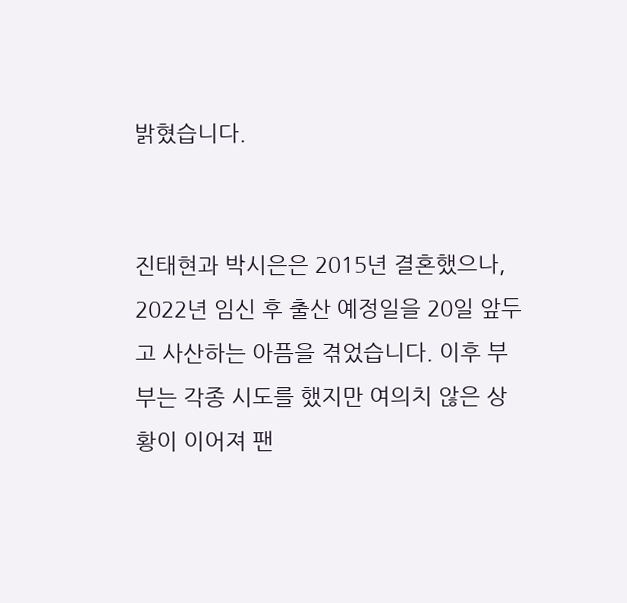밝혔습니다.


진태현과 박시은은 2015년 결혼했으나, 2022년 임신 후 출산 예정일을 20일 앞두고 사산하는 아픔을 겪었습니다. 이후 부부는 각종 시도를 했지만 여의치 않은 상황이 이어져 팬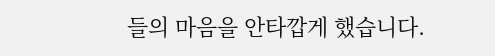들의 마음을 안타깝게 했습니다.